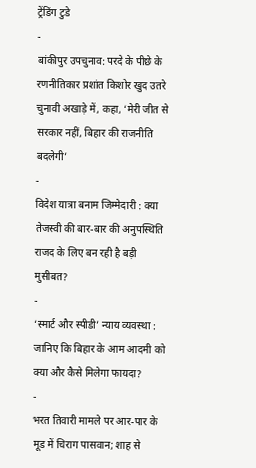ट्रेंडिंग टुडे
-
बांकीपुर उपचुनाव: परदे के पीछे के रणनीतिकार प्रशांत किशोर खुद उतरे चुनावी अखाड़े में, कहा, ‘मेरी जीत से सरकार नहीं, बिहार की राजनीति बदलेगी’
-
विदेश यात्रा बनाम जिम्मेदारी : क्या तेजस्वी की बार-बार की अनुपस्थिति राजद के लिए बन रही है बड़ी मुसीबत?
-
‘स्मार्ट और स्पीडी’ न्याय व्यवस्था : जानिए कि बिहार के आम आदमी को क्या और कैसे मिलेगा फायदा?
-
भरत तिवारी मामले पर आर-पार के मूड में चिराग पासवान; शाह से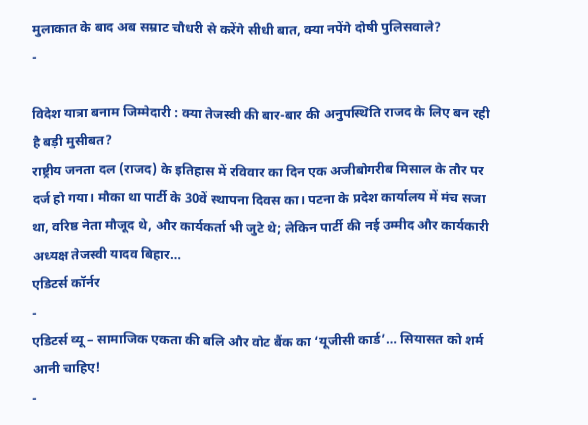मुलाकात के बाद अब सम्राट चौधरी से करेंगे सीधी बात, क्या नपेंगे दोषी पुलिसवाले?
-

विदेश यात्रा बनाम जिम्मेदारी : क्या तेजस्वी की बार-बार की अनुपस्थिति राजद के लिए बन रही है बड़ी मुसीबत?
राष्ट्रीय जनता दल (राजद) के इतिहास में रविवार का दिन एक अजीबोगरीब मिसाल के तौर पर दर्ज हो गया। मौका था पार्टी के 30वें स्थापना दिवस का। पटना के प्रदेश कार्यालय में मंच सजा था, वरिष्ठ नेता मौजूद थे, और कार्यकर्ता भी जुटे थे; लेकिन पार्टी की नई उम्मीद और कार्यकारी अध्यक्ष तेजस्वी यादव बिहार…
एडिटर्स कॉर्नर
-
एडिटर्स व्यू – सामाजिक एकता की बलि और वोट बैंक का ‘यूजीसी कार्ड’… सियासत को शर्म आनी चाहिए!
-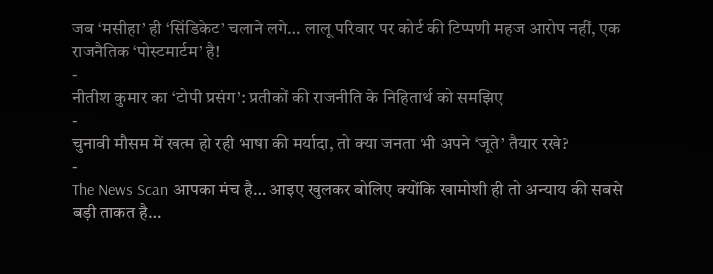जब ‘मसीहा’ ही ‘सिंडिकेट’ चलाने लगे… लालू परिवार पर कोर्ट की टिप्पणी महज आरोप नहीं, एक राजनैतिक ‘पोस्टमार्टम’ है!
-
नीतीश कुमार का ‘टोपी प्रसंग’: प्रतीकों की राजनीति के निहितार्थ को समझिए
-
चुनावी मौसम में खत्म हो रही भाषा की मर्यादा, तो क्या जनता भी अपने ‘जूते’ तैयार रखे?
-
The News Scan आपका मंच है… आइए खुलकर बोलिए क्योंकि खामोशी ही तो अन्याय की सबसे बड़ी ताकत है…